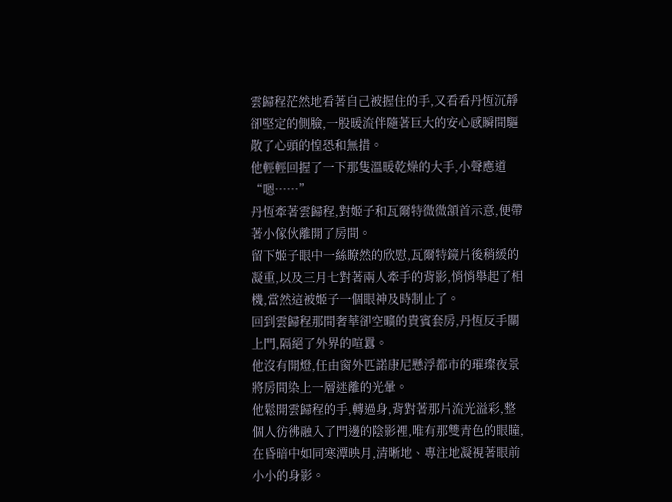雲歸程茫然地看著自己被握住的手,又看看丹恆沉靜卻堅定的側臉,一股暖流伴隨著巨大的安心感瞬間驅散了心頭的惶恐和無措。
他輕輕回握了一下那隻溫暖乾燥的大手,小聲應道
“嗯……”
丹恆牽著雲歸程,對姬子和瓦爾特微微頷首示意,便帶著小傢伙離開了房間。
留下姬子眼中一絲瞭然的欣慰,瓦爾特鏡片後稍緩的凝重,以及三月七對著兩人牽手的背影,悄悄舉起了相機,當然這被姬子一個眼神及時制止了。
回到雲歸程那間奢華卻空曠的貴賓套房,丹恆反手關上門,隔絕了外界的喧囂。
他沒有開燈,任由窗外匹諾康尼懸浮都市的璀璨夜景將房間染上一層迷離的光暈。
他鬆開雲歸程的手,轉過身,背對著那片流光溢彩,整個人彷彿融入了門邊的陰影裡,唯有那雙青色的眼瞳,在昏暗中如同寒潭映月,清晰地、專注地凝視著眼前小小的身影。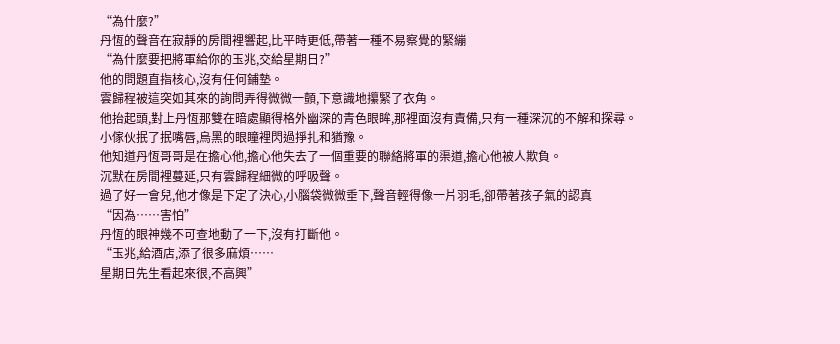“為什麼?”
丹恆的聲音在寂靜的房間裡響起,比平時更低,帶著一種不易察覺的緊繃
“為什麼要把將軍給你的玉兆,交給星期日?”
他的問題直指核心,沒有任何鋪墊。
雲歸程被這突如其來的詢問弄得微微一顫,下意識地攥緊了衣角。
他抬起頭,對上丹恆那雙在暗處顯得格外幽深的青色眼眸,那裡面沒有責備,只有一種深沉的不解和探尋。
小傢伙抿了抿嘴唇,烏黑的眼瞳裡閃過掙扎和猶豫。
他知道丹恆哥哥是在擔心他,擔心他失去了一個重要的聯絡將軍的渠道,擔心他被人欺負。
沉默在房間裡蔓延,只有雲歸程細微的呼吸聲。
過了好一會兒,他才像是下定了決心,小腦袋微微垂下,聲音輕得像一片羽毛,卻帶著孩子氣的認真
“因為……害怕”
丹恆的眼神幾不可查地動了一下,沒有打斷他。
“玉兆,給酒店,添了很多麻煩……
星期日先生看起來很,不高興”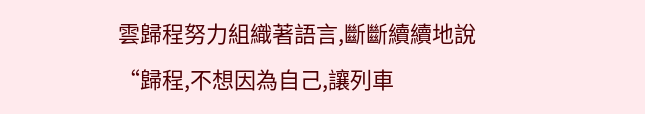雲歸程努力組織著語言,斷斷續續地說
“歸程,不想因為自己,讓列車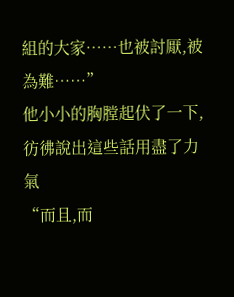組的大家……也被討厭,被為難……”
他小小的胸膛起伏了一下,彷彿說出這些話用盡了力氣
“而且,而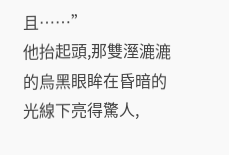且……”
他抬起頭,那雙溼漉漉的烏黑眼眸在昏暗的光線下亮得驚人,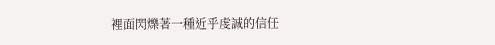裡面閃爍著一種近乎虔誠的信任